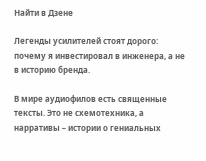Найти в Дзене

Легенды усилителей стоят дорого: почему я инвестировал в инженера, а не в историю бренда.

В мире аудиофилов есть священные тексты. Это не схемотехника, а нарративы – истории о гениальных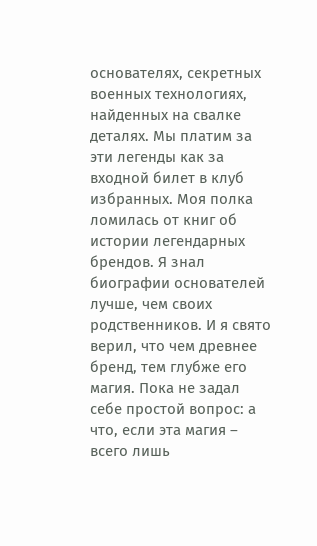основателях, секретных военных технологиях, найденных на свалке деталях. Мы платим за эти легенды как за входной билет в клуб избранных. Моя полка ломилась от книг об истории легендарных брендов. Я знал биографии основателей лучше, чем своих родственников. И я свято верил, что чем древнее бренд, тем глубже его магия. Пока не задал себе простой вопрос: а что, если эта магия – всего лишь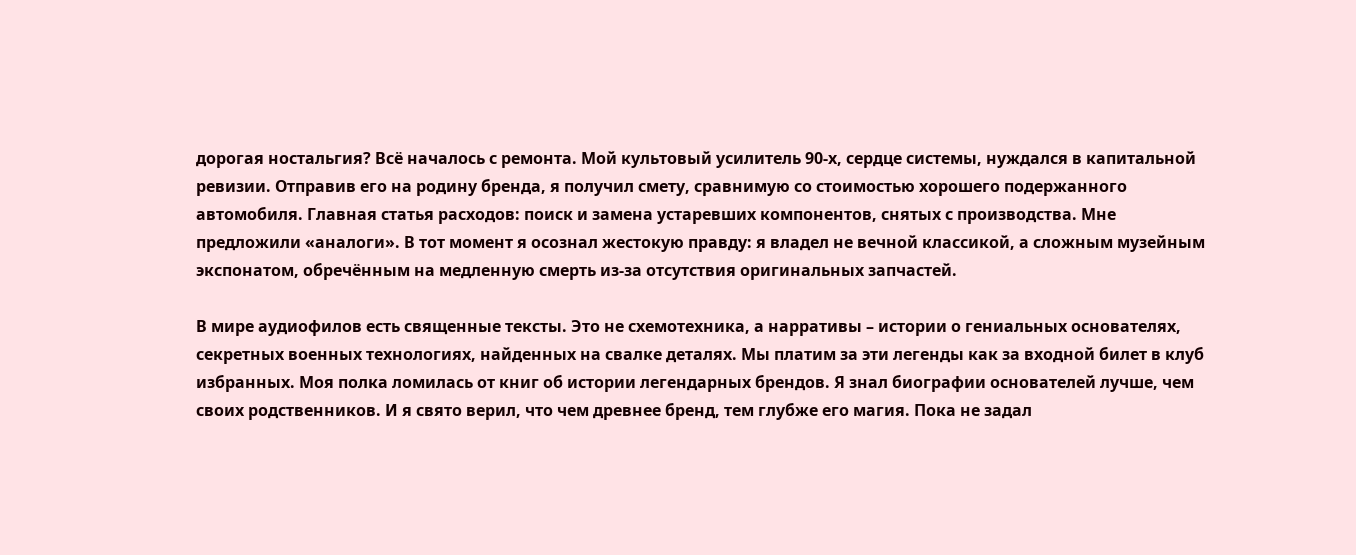дорогая ностальгия? Всё началось с ремонта. Мой культовый усилитель 90-х, сердце системы, нуждался в капитальной ревизии. Отправив его на родину бренда, я получил смету, сравнимую со стоимостью хорошего подержанного автомобиля. Главная статья расходов: поиск и замена устаревших компонентов, снятых с производства. Мне предложили «аналоги». В тот момент я осознал жестокую правду: я владел не вечной классикой, а сложным музейным экспонатом, обречённым на медленную смерть из-за отсутствия оригинальных запчастей.

В мире аудиофилов есть священные тексты. Это не схемотехника, а нарративы – истории о гениальных основателях, секретных военных технологиях, найденных на свалке деталях. Мы платим за эти легенды как за входной билет в клуб избранных. Моя полка ломилась от книг об истории легендарных брендов. Я знал биографии основателей лучше, чем своих родственников. И я свято верил, что чем древнее бренд, тем глубже его магия. Пока не задал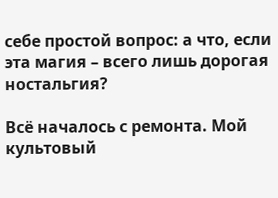себе простой вопрос: а что, если эта магия – всего лишь дорогая ностальгия?

Всё началось с ремонта. Мой культовый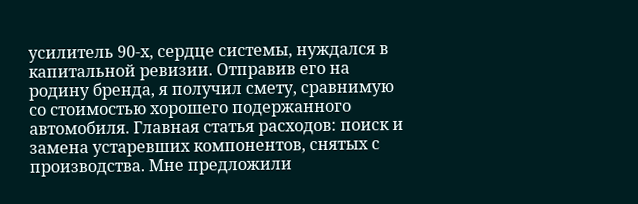усилитель 90-х, сердце системы, нуждался в капитальной ревизии. Отправив его на родину бренда, я получил смету, сравнимую со стоимостью хорошего подержанного автомобиля. Главная статья расходов: поиск и замена устаревших компонентов, снятых с производства. Мне предложили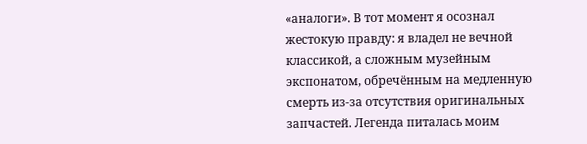«аналоги». В тот момент я осознал жестокую правду: я владел не вечной классикой, а сложным музейным экспонатом, обречённым на медленную смерть из-за отсутствия оригинальных запчастей. Легенда питалась моим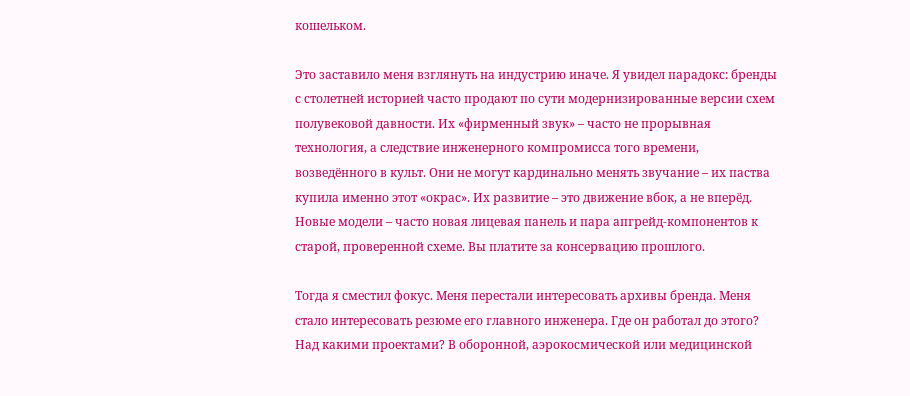кошельком.

Это заставило меня взглянуть на индустрию иначе. Я увидел парадокс: бренды с столетней историей часто продают по сути модернизированные версии схем полувековой давности. Их «фирменный звук» – часто не прорывная технология, а следствие инженерного компромисса того времени, возведённого в культ. Они не могут кардинально менять звучание – их паства купила именно этот «окрас». Их развитие – это движение вбок, а не вперёд. Новые модели – часто новая лицевая панель и пара апгрейд-компонентов к старой, проверенной схеме. Вы платите за консервацию прошлого.

Тогда я сместил фокус. Меня перестали интересовать архивы бренда. Меня стало интересовать резюме его главного инженера. Где он работал до этого? Над какими проектами? В оборонной, аэрокосмической или медицинской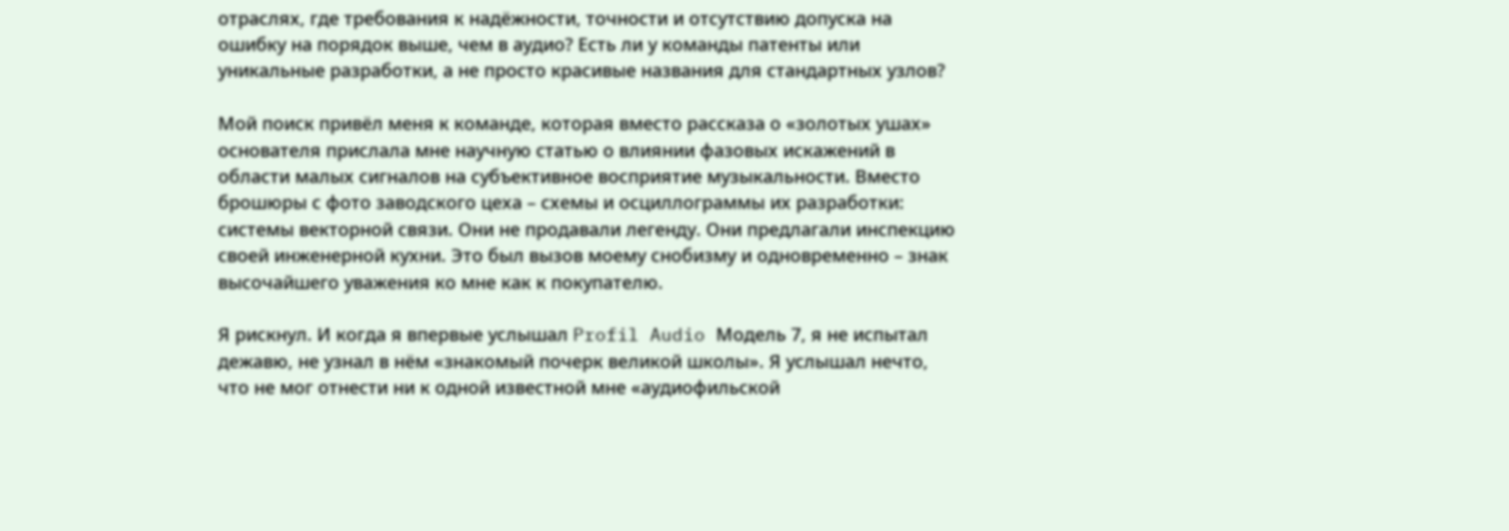отраслях, где требования к надёжности, точности и отсутствию допуска на ошибку на порядок выше, чем в аудио? Есть ли у команды патенты или уникальные разработки, а не просто красивые названия для стандартных узлов?

Мой поиск привёл меня к команде, которая вместо рассказа о «золотых ушах» основателя прислала мне научную статью о влиянии фазовых искажений в области малых сигналов на субъективное восприятие музыкальности. Вместо брошюры с фото заводского цеха – схемы и осциллограммы их разработки: системы векторной связи. Они не продавали легенду. Они предлагали инспекцию своей инженерной кухни. Это был вызов моему снобизму и одновременно – знак высочайшего уважения ко мне как к покупателю.

Я рискнул. И когда я впервые услышал Profil Audio Модель 7, я не испытал дежавю, не узнал в нём «знакомый почерк великой школы». Я услышал нечто, что не мог отнести ни к одной известной мне «аудиофильской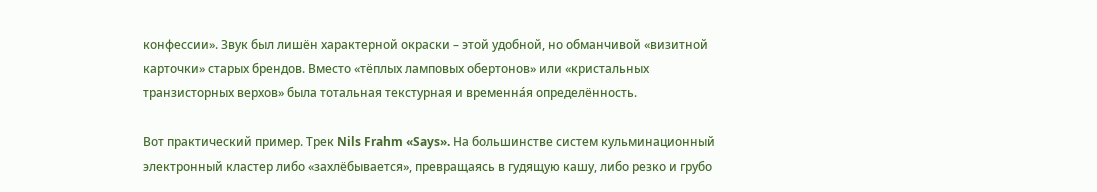конфессии». Звук был лишён характерной окраски – этой удобной, но обманчивой «визитной карточки» старых брендов. Вместо «тёплых ламповых обертонов» или «кристальных транзисторных верхов» была тотальная текстурная и временна́я определённость.

Вот практический пример. Трек Nils Frahm «Says». На большинстве систем кульминационный электронный кластер либо «захлёбывается», превращаясь в гудящую кашу, либо резко и грубо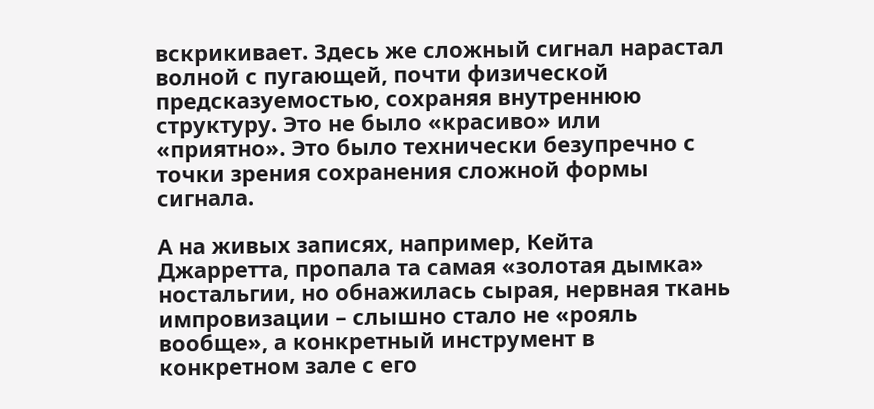вскрикивает. Здесь же сложный сигнал нарастал волной с пугающей, почти физической предсказуемостью, сохраняя внутреннюю структуру. Это не было «красиво» или «приятно». Это было технически безупречно с точки зрения сохранения сложной формы сигнала.

А на живых записях, например, Кейта Джарретта, пропала та самая «золотая дымка» ностальгии, но обнажилась сырая, нервная ткань импровизации – слышно стало не «рояль вообще», а конкретный инструмент в конкретном зале с его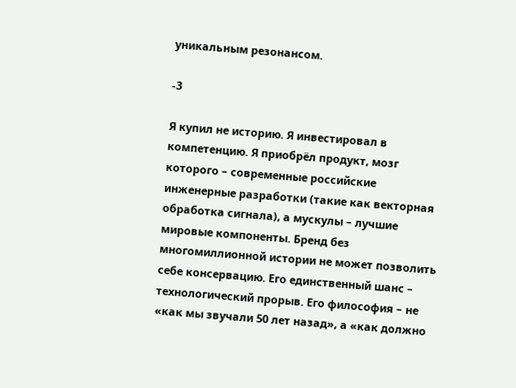уникальным резонансом.

-3

Я купил не историю. Я инвестировал в компетенцию. Я приобрёл продукт, мозг которого – современные российские инженерные разработки (такие как векторная обработка сигнала), а мускулы – лучшие мировые компоненты. Бренд без многомиллионной истории не может позволить себе консервацию. Его единственный шанс – технологический прорыв. Его философия – не «как мы звучали 50 лет назад», а «как должно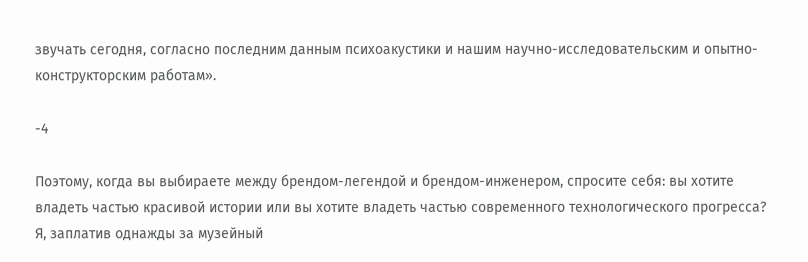звучать сегодня, согласно последним данным психоакустики и нашим научно-исследовательским и опытно-конструкторским работам».

-4

Поэтому, когда вы выбираете между брендом-легендой и брендом-инженером, спросите себя: вы хотите владеть частью красивой истории или вы хотите владеть частью современного технологического прогресса? Я, заплатив однажды за музейный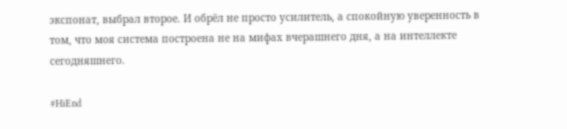экспонат, выбрал второе. И обрёл не просто усилитель, а спокойную уверенность в том, что моя система построена не на мифах вчерашнего дня, а на интеллекте сегодняшнего.

#HiEnd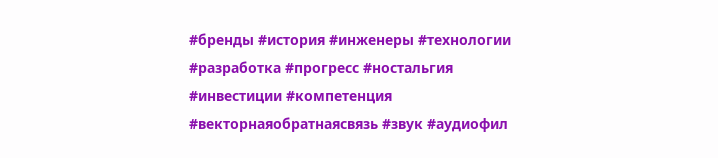#бренды #история #инженеры #технологии #разработка #прогресс #ностальгия #инвестиции #компетенция #векторнаяобратнаясвязь #звук #аудиофил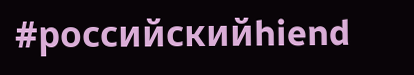#российскийhiend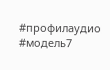#профилаудио #модель7